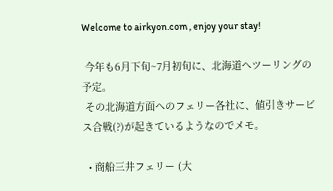Welcome to airkyon.com , enjoy your stay!

 今年も6月下旬~7月初旬に、北海道へツーリングの予定。
 その北海道方面へのフェリー各社に、値引きサービス合戦(?)が起きているようなのでメモ。

  • 商船三井フェリー (大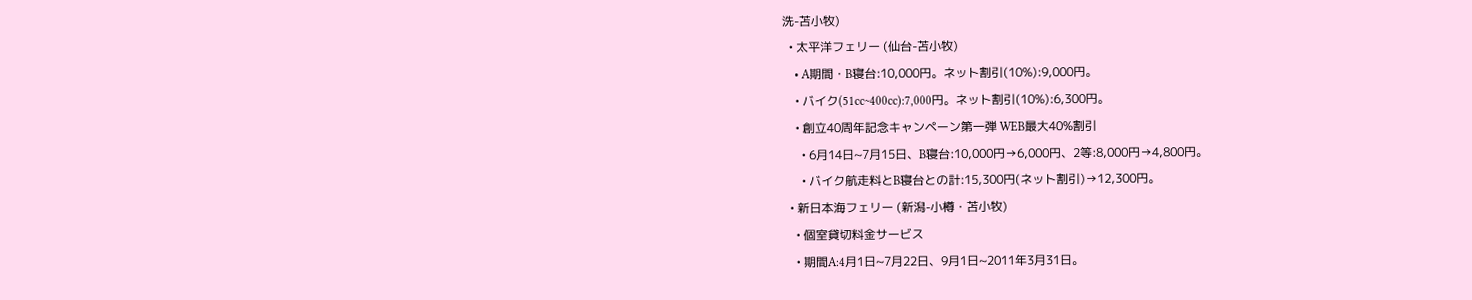洗-苫小牧)
  • 太平洋フェリー (仙台-苫小牧)
    • A期間・B寝台:10,000円。ネット割引(10%):9,000円。
    • バイク(51cc~400cc):7,000円。ネット割引(10%):6,300円。
    • 創立40周年記念キャンペーン第一弾 WEB最大40%割引
      • 6月14日~7月15日、B寝台:10,000円→6,000円、2等:8,000円→4,800円。
      • バイク航走料とB寝台との計:15,300円(ネット割引)→12,300円。
  • 新日本海フェリー (新潟-小樽・苫小牧)
    • 個室貸切料金サービス
    • 期間A:4月1日~7月22日、9月1日~2011年3月31日。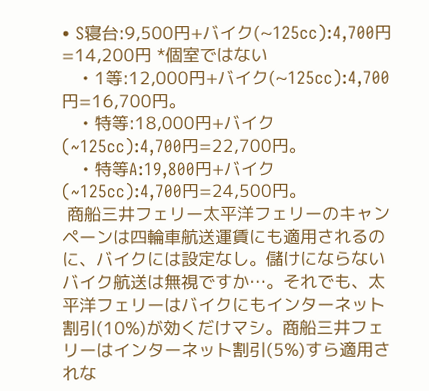• S寝台:9,500円+バイク(~125cc):4,700円=14,200円 *個室ではない
    • 1等:12,000円+バイク(~125cc):4,700円=16,700円。
    • 特等:18,000円+バイク(~125cc):4,700円=22,700円。
    • 特等A:19,800円+バイク(~125cc):4,700円=24,500円。
 商船三井フェリー太平洋フェリーのキャンペーンは四輪車航送運賃にも適用されるのに、バイクには設定なし。儲けにならないバイク航送は無視ですか…。それでも、太平洋フェリーはバイクにもインターネット割引(10%)が効くだけマシ。商船三井フェリーはインターネット割引(5%)すら適用されな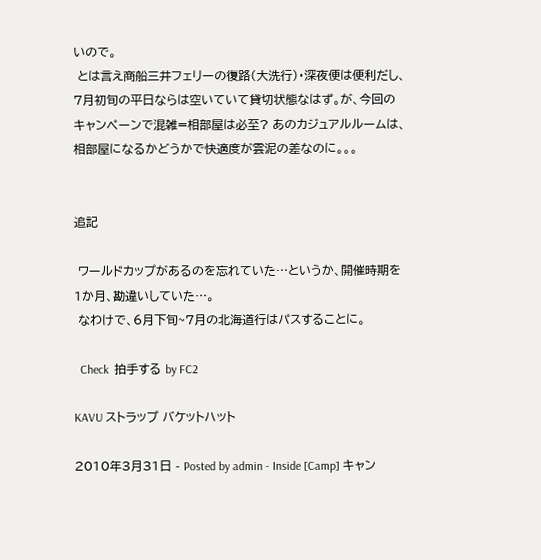いので。
 とは言え商船三井フェリーの復路(大洗行)・深夜便は便利だし、7月初旬の平日ならは空いていて貸切状態なはず。が、今回のキャンペーンで混雑=相部屋は必至? あのカジュアルルームは、相部屋になるかどうかで快適度が雲泥の差なのに。。。


追記

 ワールドカップがあるのを忘れていた…というか、開催時期を1か月、勘違いしていた…。
 なわけで、6月下旬~7月の北海道行はパスすることに。

  Check  拍手する by FC2

KAVU ストラップ バケットハット

2010年3月31日 - Posted by admin - Inside [Camp] キャン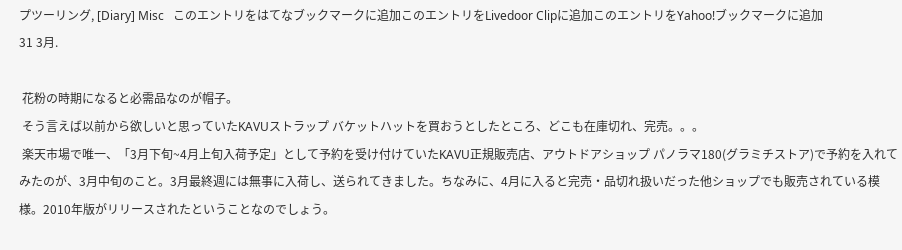プツーリング, [Diary] Misc   このエントリをはてなブックマークに追加このエントリをLivedoor Clipに追加このエントリをYahoo!ブックマークに追加
31 3月.

 花粉の時期になると必需品なのが帽子。
 そう言えば以前から欲しいと思っていたKAVUストラップ バケットハットを買おうとしたところ、どこも在庫切れ、完売。。。
 楽天市場で唯一、「3月下旬~4月上旬入荷予定」として予約を受け付けていたKAVU正規販売店、アウトドアショップ パノラマ180(グラミチストア)で予約を入れてみたのが、3月中旬のこと。3月最終週には無事に入荷し、送られてきました。ちなみに、4月に入ると完売・品切れ扱いだった他ショップでも販売されている模様。2010年版がリリースされたということなのでしょう。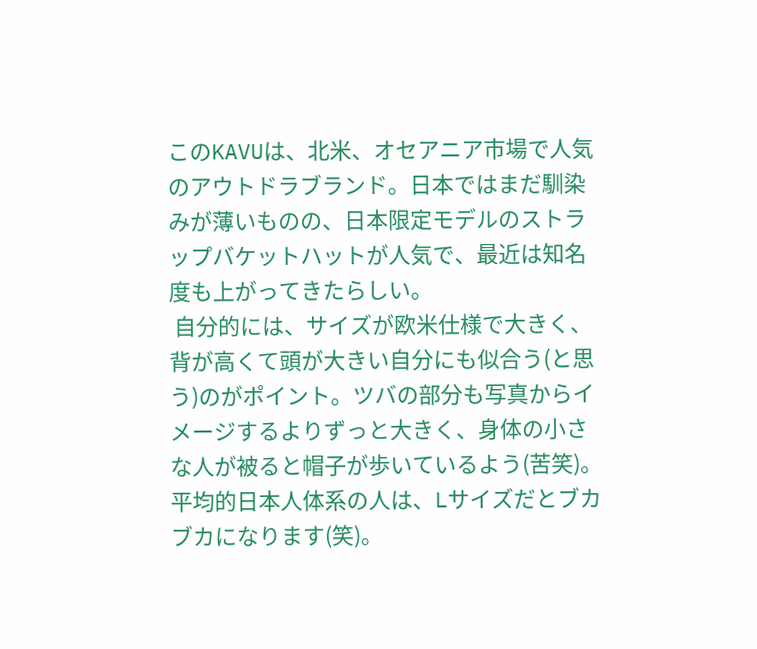このKAVUは、北米、オセアニア市場で人気のアウトドラブランド。日本ではまだ馴染みが薄いものの、日本限定モデルのストラップバケットハットが人気で、最近は知名度も上がってきたらしい。
 自分的には、サイズが欧米仕様で大きく、背が高くて頭が大きい自分にも似合う(と思う)のがポイント。ツバの部分も写真からイメージするよりずっと大きく、身体の小さな人が被ると帽子が歩いているよう(苦笑)。平均的日本人体系の人は、Lサイズだとブカブカになります(笑)。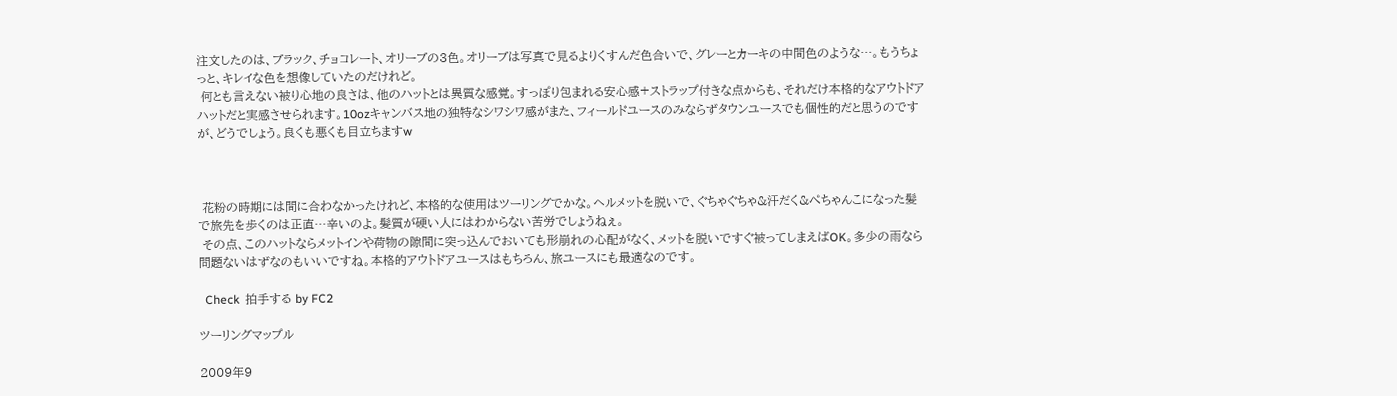注文したのは、ブラック、チョコレート、オリーブの3色。オリーブは写真で見るよりくすんだ色合いで、グレーとカーキの中間色のような…。もうちょっと、キレイな色を想像していたのだけれど。
 何とも言えない被り心地の良さは、他のハットとは異質な感覚。すっぽり包まれる安心感+ストラップ付きな点からも、それだけ本格的なアウトドアハットだと実感させられます。10ozキャンバス地の独特なシワシワ感がまた、フィールドユースのみならずタウンユースでも個性的だと思うのですが、どうでしょう。良くも悪くも目立ちますw



 花粉の時期には間に合わなかったけれど、本格的な使用はツーリングでかな。ヘルメットを脱いで、ぐちゃぐちゃ&汗だく&ぺちゃんこになった髪で旅先を歩くのは正直…辛いのよ。髪質が硬い人にはわからない苦労でしょうねぇ。
 その点、このハットならメットインや荷物の隙間に突っ込んでおいても形崩れの心配がなく、メットを脱いですぐ被ってしまえばOK。多少の雨なら問題ないはずなのもいいですね。本格的アウトドアユースはもちろん、旅ユースにも最適なのです。

  Check  拍手する by FC2

ツーリングマップル

2009年9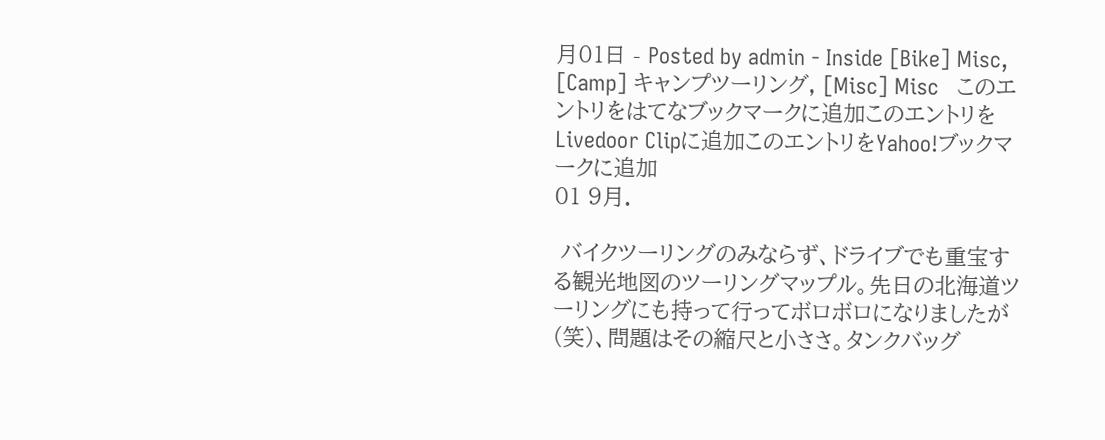月01日 - Posted by admin - Inside [Bike] Misc, [Camp] キャンプツーリング, [Misc] Misc   このエントリをはてなブックマークに追加このエントリをLivedoor Clipに追加このエントリをYahoo!ブックマークに追加
01 9月.

 バイクツーリングのみならず、ドライブでも重宝する観光地図のツーリングマップル。先日の北海道ツーリングにも持って行ってボロボロになりましたが(笑)、問題はその縮尺と小ささ。タンクバッグ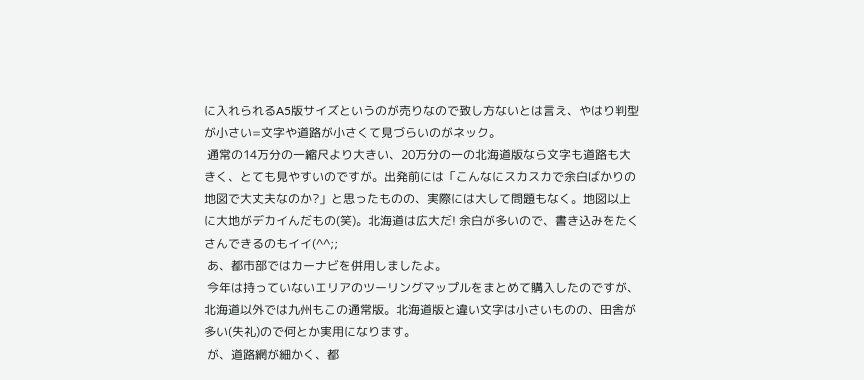に入れられるA5版サイズというのが売りなので致し方ないとは言え、やはり判型が小さい=文字や道路が小さくて見づらいのがネック。
 通常の14万分の一縮尺より大きい、20万分の一の北海道版なら文字も道路も大きく、とても見やすいのですが。出発前には「こんなにスカスカで余白ばかりの地図で大丈夫なのか?」と思ったものの、実際には大して問題もなく。地図以上に大地がデカイんだもの(笑)。北海道は広大だ! 余白が多いので、書き込みをたくさんできるのもイイ(^^;;
 あ、都市部ではカーナビを併用しましたよ。
 今年は持っていないエリアのツーリングマップルをまとめて購入したのですが、北海道以外では九州もこの通常版。北海道版と違い文字は小さいものの、田舎が多い(失礼)ので何とか実用になります。
 が、道路網が細かく、都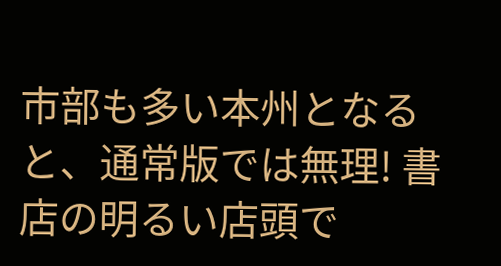市部も多い本州となると、通常版では無理! 書店の明るい店頭で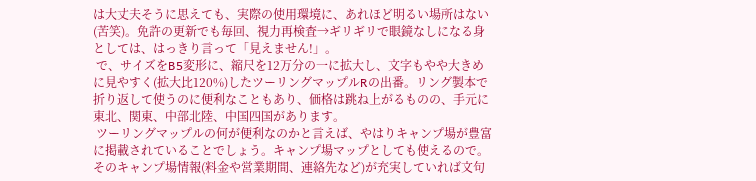は大丈夫そうに思えても、実際の使用環境に、あれほど明るい場所はない(苦笑)。免許の更新でも毎回、視力再検査→ギリギリで眼鏡なしになる身としては、はっきり言って「見えません!」。
 で、サイズをB5変形に、縮尺を12万分の一に拡大し、文字もやや大きめに見やすく(拡大比120%)したツーリングマップルRの出番。リング製本で折り返して使うのに便利なこともあり、価格は跳ね上がるものの、手元に東北、関東、中部北陸、中国四国があります。
 ツーリングマップルの何が便利なのかと言えば、やはりキャンプ場が豊富に掲載されていることでしょう。キャンプ場マップとしても使えるので。そのキャンプ場情報(料金や営業期間、連絡先など)が充実していれば文句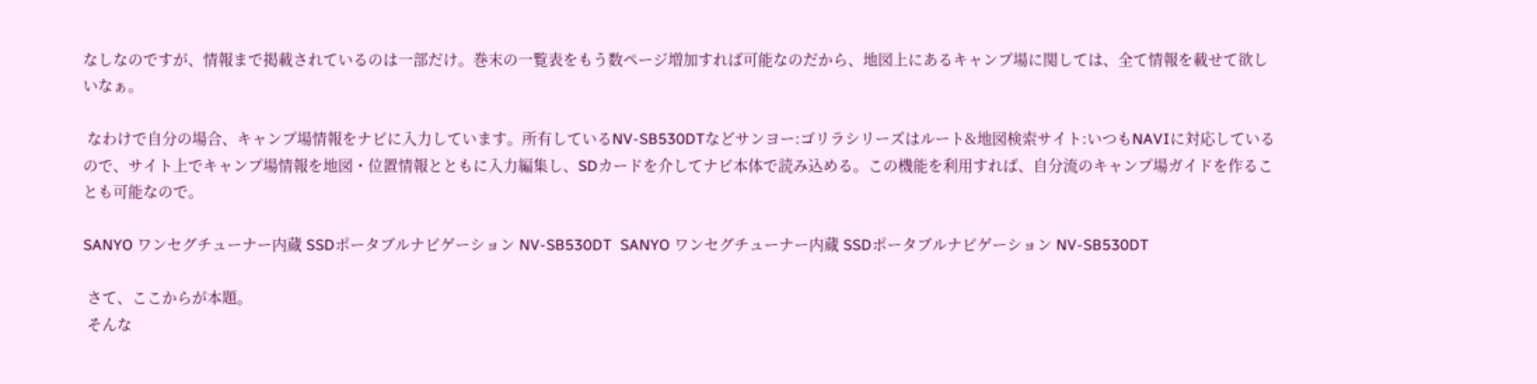なしなのですが、情報まで掲載されているのは一部だけ。巻末の一覧表をもう数ページ増加すれば可能なのだから、地図上にあるキャンプ場に関しては、全て情報を載せて欲しいなぁ。

 なわけで自分の場合、キャンプ場情報をナビに入力しています。所有しているNV-SB530DTなどサンヨー:ゴリラシリーズはルート&地図検索サイト:いつもNAVIに対応しているので、サイト上でキャンプ場情報を地図・位置情報とともに入力編集し、SDカードを介してナビ本体で読み込める。この機能を利用すれば、自分流のキャンプ場ガイドを作ることも可能なので。

SANYO ワンセグチューナー内蔵 SSDポータブルナビゲーション NV-SB530DT  SANYO ワンセグチューナー内蔵 SSDポータブルナビゲーション NV-SB530DT

 さて、ここからが本題。
 そんな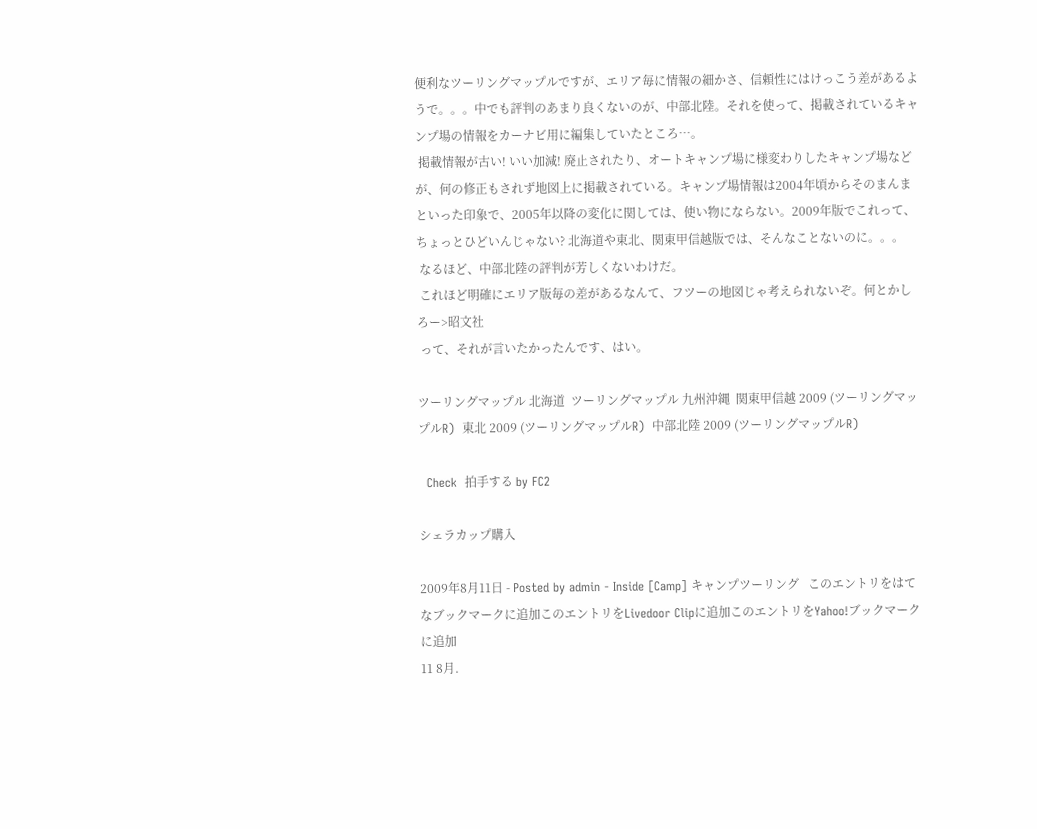便利なツーリングマップルですが、エリア毎に情報の細かさ、信頼性にはけっこう差があるようで。。。中でも評判のあまり良くないのが、中部北陸。それを使って、掲載されているキャンプ場の情報をカーナビ用に編集していたところ…。
 掲載情報が古い! いい加減! 廃止されたり、オートキャンプ場に様変わりしたキャンプ場などが、何の修正もされず地図上に掲載されている。キャンプ場情報は2004年頃からそのまんまといった印象で、2005年以降の変化に関しては、使い物にならない。2009年版でこれって、ちょっとひどいんじゃない? 北海道や東北、関東甲信越版では、そんなことないのに。。。
 なるほど、中部北陸の評判が芳しくないわけだ。
 これほど明確にエリア版毎の差があるなんて、フツーの地図じゃ考えられないぞ。何とかしろー>昭文社
 って、それが言いたかったんです、はい。

ツーリングマップル 北海道  ツーリングマップル 九州沖縄  関東甲信越 2009 (ツーリングマップルR)  東北 2009 (ツーリングマップルR)  中部北陸 2009 (ツーリングマップルR)

  Check  拍手する by FC2

シェラカップ購入

2009年8月11日 - Posted by admin - Inside [Camp] キャンプツーリング   このエントリをはてなブックマークに追加このエントリをLivedoor Clipに追加このエントリをYahoo!ブックマークに追加
11 8月.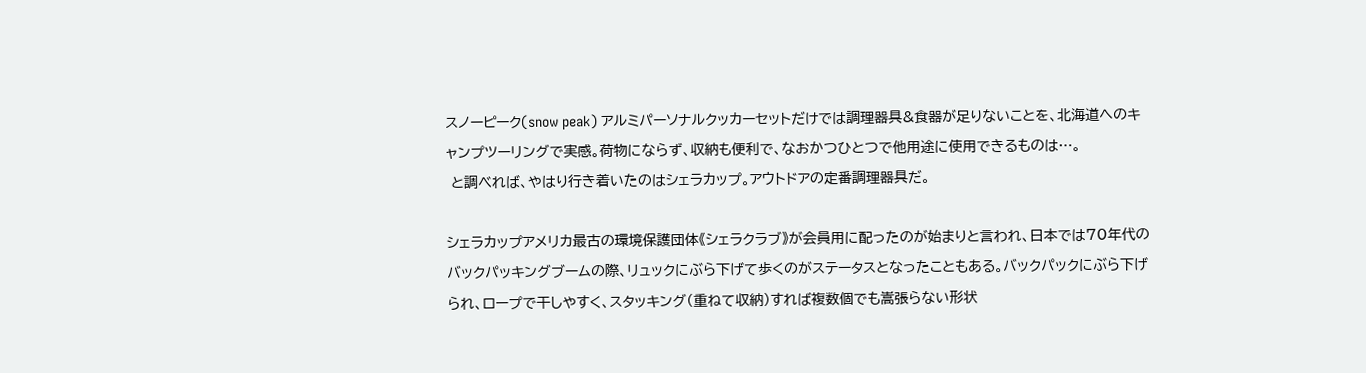スノーピーク(snow peak) アルミパーソナルクッカーセットだけでは調理器具&食器が足りないことを、北海道へのキャンプツーリングで実感。荷物にならず、収納も便利で、なおかつひとつで他用途に使用できるものは…。
 と調べれば、やはり行き着いたのはシェラカップ。アウトドアの定番調理器具だ。

シェラカップアメリカ最古の環境保護団体《シェラクラブ》が会員用に配ったのが始まりと言われ、日本では70年代のバックパッキングブームの際、リュックにぶら下げて歩くのがステータスとなったこともある。バックパックにぶら下げられ、ロープで干しやすく、スタッキング(重ねて収納)すれば複数個でも嵩張らない形状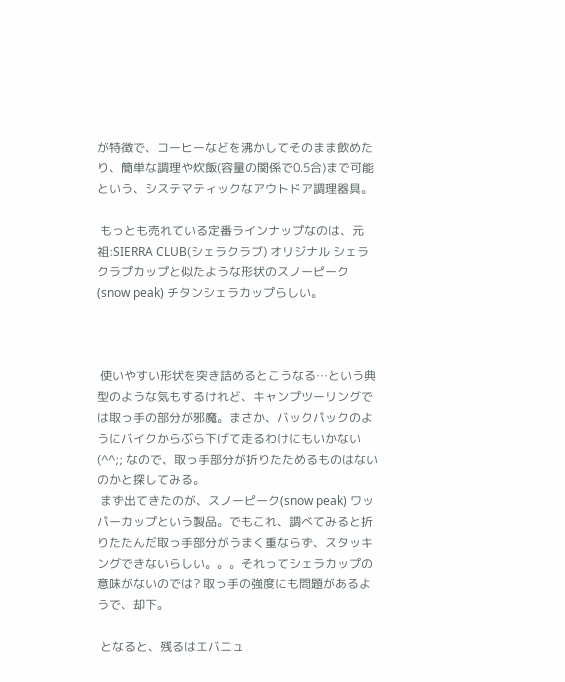が特徴で、コーヒーなどを沸かしてそのまま飲めたり、簡単な調理や炊飯(容量の関係で0.5合)まで可能という、システマティックなアウトドア調理器具。

 もっとも売れている定番ラインナップなのは、元祖:SIERRA CLUB(シェラクラブ) オリジナル シェラクラプカップと似たような形状のスノーピーク(snow peak) チタンシェラカップらしい。



 使いやすい形状を突き詰めるとこうなる…という典型のような気もするけれど、キャンプツーリングでは取っ手の部分が邪魔。まさか、バックパックのようにバイクからぶら下げて走るわけにもいかない(^^;; なので、取っ手部分が折りたためるものはないのかと探してみる。
 まず出てきたのが、スノーピーク(snow peak) ワッパーカップという製品。でもこれ、調べてみると折りたたんだ取っ手部分がうまく重ならず、スタッキングできないらしい。。。それってシェラカップの意味がないのでは? 取っ手の強度にも問題があるようで、却下。

 となると、残るはエバニュ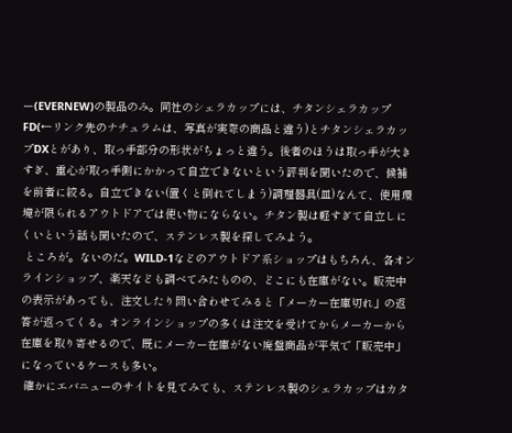ー(EVERNEW)の製品のみ。同社のシェラカップには、チタンシェラカップFD(←リンク先のナチュラムは、写真が実際の商品と違う)とチタンシェラカップDXとがあり、取っ手部分の形状がちょっと違う。後者のほうは取っ手が大きすぎ、重心が取っ手側にかかって自立できないという評判を聞いたので、候補を前者に絞る。自立できない(置くと倒れてしまう)調理器具(皿)なんて、使用環境が限られるアウトドアでは使い物にならない。チタン製は軽すぎて自立しにくいという話も聞いたので、ステンレス製を探してみよう。
 ところが。ないのだ。WILD-1などのアウトドア系ショップはもちろん、各オンラインショップ、楽天なども調べてみたものの、どこにも在庫がない。販売中の表示があっても、注文したり問い合わせてみると「メーカー在庫切れ」の返答が返ってくる。オンラインショップの多くは注文を受けてからメーカーから在庫を取り寄せるので、既にメーカー在庫がない廃盤商品が平気で「販売中」になっているケースも多い。
 確かにエバニューのサイトを見てみても、ステンレス製のシェラカップはカタ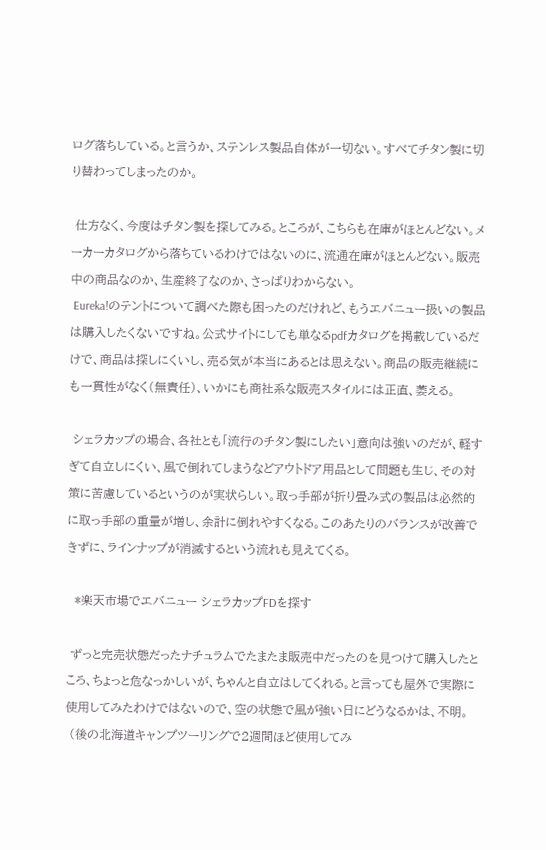ログ落ちしている。と言うか、ステンレス製品自体が一切ない。すべてチタン製に切り替わってしまったのか。

 仕方なく、今度はチタン製を探してみる。ところが、こちらも在庫がほとんどない。メーカーカタログから落ちているわけではないのに、流通在庫がほとんどない。販売中の商品なのか、生産終了なのか、さっぱりわからない。
 Eureka!のテントについて調べた際も困ったのだけれど、もうエバニュー扱いの製品は購入したくないですね。公式サイトにしても単なるpdfカタログを掲載しているだけで、商品は探しにくいし、売る気が本当にあるとは思えない。商品の販売継続にも一貫性がなく(無責任)、いかにも商社系な販売スタイルには正直、萎える。

 シェラカップの場合、各社とも「流行のチタン製にしたい」意向は強いのだが、軽すぎて自立しにくい、風で倒れてしまうなどアウトドア用品として問題も生じ、その対策に苦慮しているというのが実状らしい。取っ手部が折り畳み式の製品は必然的に取っ手部の重量が増し、余計に倒れやすくなる。このあたりのバランスが改善できずに、ラインナップが消滅するという流れも見えてくる。

  *楽天市場でエバニュー シェラカップFDを探す

 ずっと完売状態だったナチュラムでたまたま販売中だったのを見つけて購入したところ、ちょっと危なっかしいが、ちゃんと自立はしてくれる。と言っても屋外で実際に使用してみたわけではないので、空の状態で風が強い日にどうなるかは、不明。
 (後の北海道キャンプツーリングで2週間ほど使用してみ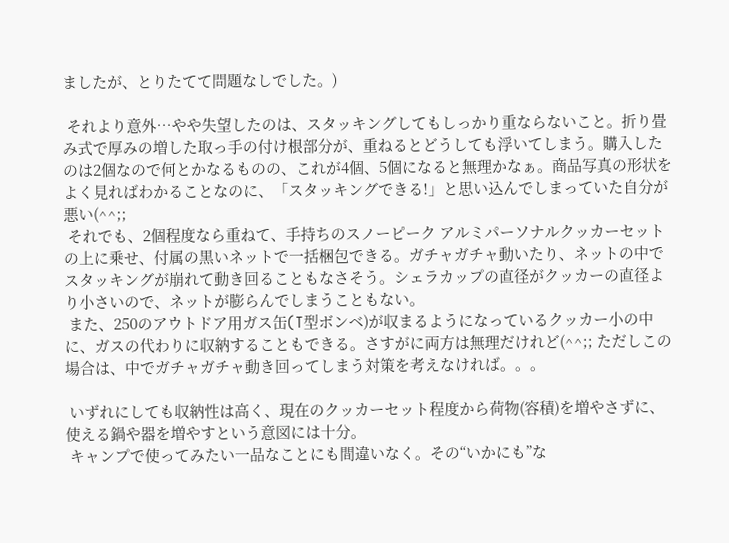ましたが、とりたてて問題なしでした。)

 それより意外…やや失望したのは、スタッキングしてもしっかり重ならないこと。折り畳み式で厚みの増した取っ手の付け根部分が、重ねるとどうしても浮いてしまう。購入したのは2個なので何とかなるものの、これが4個、5個になると無理かなぁ。商品写真の形状をよく見ればわかることなのに、「スタッキングできる!」と思い込んでしまっていた自分が悪い(^^;;
 それでも、2個程度なら重ねて、手持ちのスノーピーク アルミパーソナルクッカーセットの上に乗せ、付属の黒いネットで一括梱包できる。ガチャガチャ動いたり、ネットの中でスタッキングが崩れて動き回ることもなさそう。シェラカップの直径がクッカーの直径より小さいので、ネットが膨らんでしまうこともない。
 また、250のアウトドア用ガス缶(T型ボンベ)が収まるようになっているクッカー小の中に、ガスの代わりに収納することもできる。さすがに両方は無理だけれど(^^;; ただしこの場合は、中でガチャガチャ動き回ってしまう対策を考えなければ。。。

 いずれにしても収納性は高く、現在のクッカーセット程度から荷物(容積)を増やさずに、使える鍋や器を増やすという意図には十分。
 キャンプで使ってみたい一品なことにも間違いなく。その“いかにも”な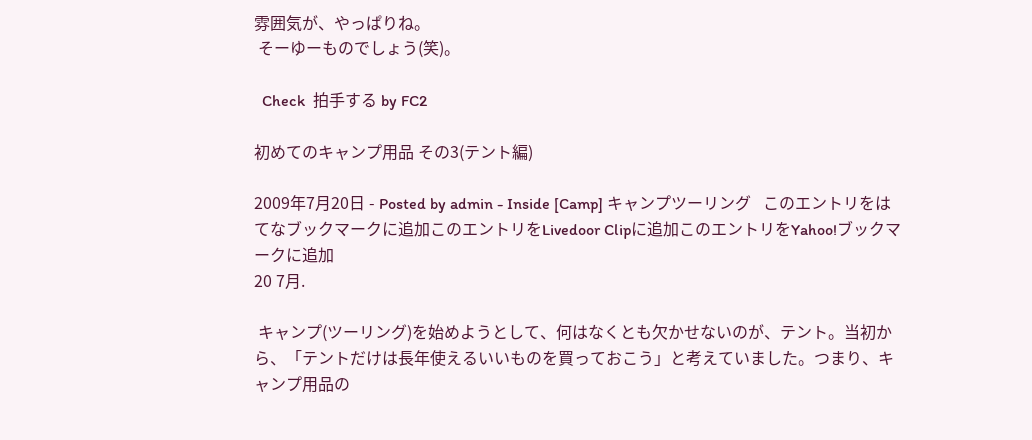雰囲気が、やっぱりね。
 そーゆーものでしょう(笑)。

  Check  拍手する by FC2

初めてのキャンプ用品 その3(テント編)

2009年7月20日 - Posted by admin - Inside [Camp] キャンプツーリング   このエントリをはてなブックマークに追加このエントリをLivedoor Clipに追加このエントリをYahoo!ブックマークに追加
20 7月.

 キャンプ(ツーリング)を始めようとして、何はなくとも欠かせないのが、テント。当初から、「テントだけは長年使えるいいものを買っておこう」と考えていました。つまり、キャンプ用品の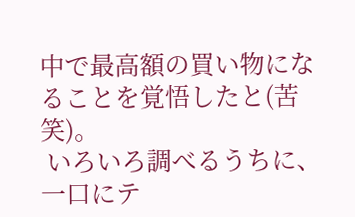中で最高額の買い物になることを覚悟したと(苦笑)。
 いろいろ調べるうちに、一口にテ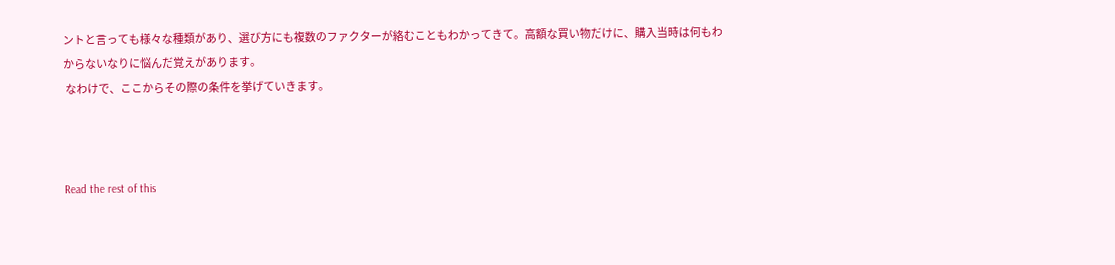ントと言っても様々な種類があり、選び方にも複数のファクターが絡むこともわかってきて。高額な買い物だけに、購入当時は何もわからないなりに悩んだ覚えがあります。
 なわけで、ここからその際の条件を挙げていきます。



Read the rest of this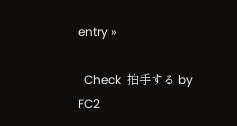entry »

  Check  拍手する by FC2